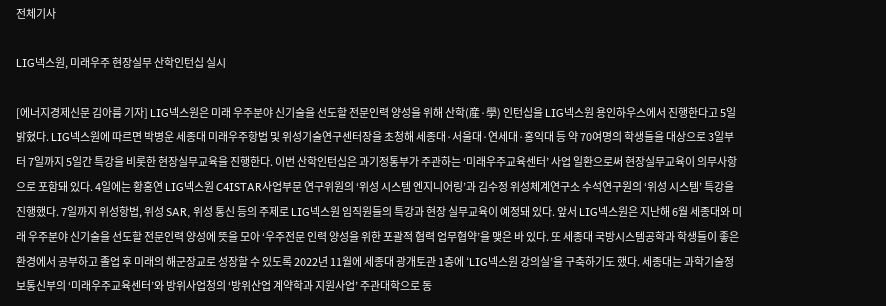전체기사

LIG넥스원, 미래우주 현장실무 산학인턴십 실시

[에너지경제신문 김아름 기자] LIG넥스원은 미래 우주분야 신기술을 선도할 전문인력 양성을 위해 산학(産·學) 인턴십을 LIG넥스원 용인하우스에서 진행한다고 5일 밝혔다. LIG넥스원에 따르면 박병운 세종대 미래우주항법 및 위성기술연구센터장을 초청해 세종대·서울대·연세대·홍익대 등 약 70여명의 학생들을 대상으로 3일부터 7일까지 5일간 특강을 비롯한 현장실무교육을 진행한다. 이번 산학인턴십은 과기정통부가 주관하는 ‘미래우주교육센터’ 사업 일환으로써 현장실무교육이 의무사항으로 포함돼 있다. 4일에는 황홍연 LIG넥스원 C4ISTAR사업부문 연구위원의 ‘위성 시스템 엔지니어링’과 김수정 위성체계연구소 수석연구원의 ‘위성 시스템’ 특강을 진행했다. 7일까지 위성항법, 위성 SAR, 위성 통신 등의 주제로 LIG넥스원 임직원들의 특강과 현장 실무교육이 예정돼 있다. 앞서 LIG넥스원은 지난해 6월 세종대와 미래 우주분야 신기술을 선도할 전문인력 양성에 뜻을 모아 ‘우주전문 인력 양성을 위한 포괄적 협력 업무협약’을 맺은 바 있다. 또 세종대 국방시스템공학과 학생들이 좋은 환경에서 공부하고 졸업 후 미래의 해군장교로 성장할 수 있도록 2022년 11월에 세종대 광개토관 1층에 ‘LIG넥스원 강의실’을 구축하기도 했다. 세종대는 과학기술정보통신부의 ‘미래우주교육센터’와 방위사업청의 ‘방위산업 계약학과 지원사업’ 주관대학으로 동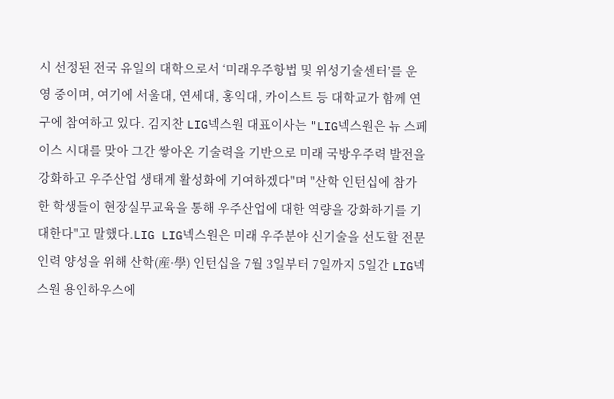시 선정된 전국 유일의 대학으로서 ‘미래우주항법 및 위성기술센터’를 운영 중이며, 여기에 서울대, 연세대, 홍익대, 카이스트 등 대학교가 함께 연구에 참여하고 있다. 김지찬 LIG넥스원 대표이사는 "LIG넥스원은 뉴 스페이스 시대를 맞아 그간 쌓아온 기술력을 기반으로 미래 국방우주력 발전을 강화하고 우주산업 생태계 활성화에 기여하겠다"며 "산학 인턴십에 참가한 학생들이 현장실무교육을 통해 우주산업에 대한 역량을 강화하기를 기대한다"고 말했다.LIG LIG넥스원은 미래 우주분야 신기술을 선도할 전문인력 양성을 위해 산학(産·學) 인턴십을 7월 3일부터 7일까지 5일간 LIG넥스원 용인하우스에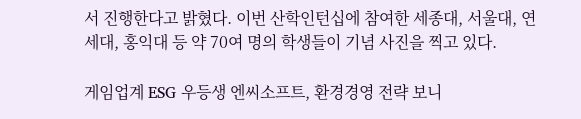서 진행한다고 밝혔다. 이번 산학인턴십에 참여한 세종대, 서울대, 연세대, 홍익대 등 약 70여 명의 학생들이 기념 사진을 찍고 있다.

게임업계 ESG 우등생 엔씨소프트, 환경경영 전략 보니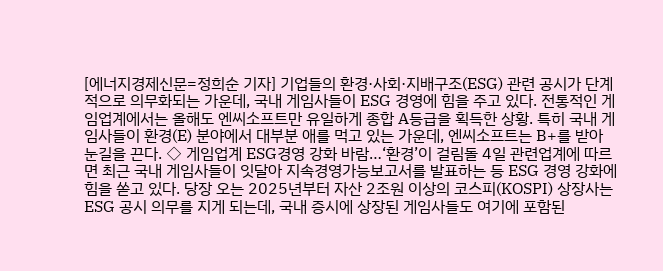[에너지경제신문=정희순 기자] 기업들의 환경·사회·지배구조(ESG) 관련 공시가 단계적으로 의무화되는 가운데, 국내 게임사들이 ESG 경영에 힘을 주고 있다. 전통적인 게임업계에서는 올해도 엔씨소프트만 유일하게 종합 A등급을 획득한 상황. 특히 국내 게임사들이 환경(E) 분야에서 대부분 애를 먹고 있는 가운데, 엔씨소프트는 B+를 받아 눈길을 끈다. ◇ 게임업계 ESG경영 강화 바람…‘환경’이 걸림돌 4일 관련업계에 따르면 최근 국내 게임사들이 잇달아 지속경영가능보고서를 발표하는 등 ESG 경영 강화에 힘을 쏟고 있다. 당장 오는 2025년부터 자산 2조원 이상의 코스피(KOSPI) 상장사는 ESG 공시 의무를 지게 되는데, 국내 증시에 상장된 게임사들도 여기에 포함된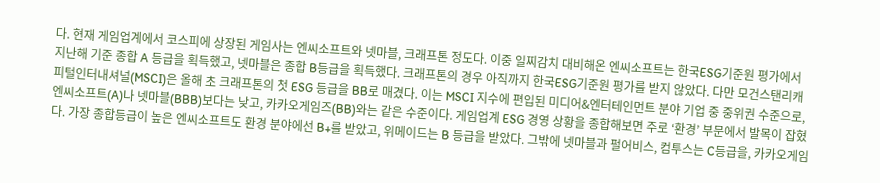다. 현재 게임업계에서 코스피에 상장된 게임사는 엔씨소프트와 넷마블, 크래프톤 정도다. 이중 일찌감치 대비해온 엔씨소프트는 한국ESG기준원 평가에서 지난해 기준 종합 A 등급을 획득했고, 넷마블은 종합 B등급을 획득했다. 크래프톤의 경우 아직까지 한국ESG기준원 평가를 받지 않았다. 다만 모건스탠리캐피털인터내셔널(MSCI)은 올해 초 크래프톤의 첫 ESG 등급을 BB로 매겼다. 이는 MSCI 지수에 편입된 미디어&엔터테인먼트 분야 기업 중 중위권 수준으로, 엔씨소프트(A)나 넷마블(BBB)보다는 낮고, 카카오게임즈(BB)와는 같은 수준이다. 게임업계 ESG 경영 상황을 종합해보면 주로 ‘환경’ 부문에서 발목이 잡혔다. 가장 종합등급이 높은 엔씨소프트도 환경 분야에선 B+를 받았고, 위메이드는 B 등급을 받았다. 그밖에 넷마블과 펄어비스, 컴투스는 C등급을, 카카오게임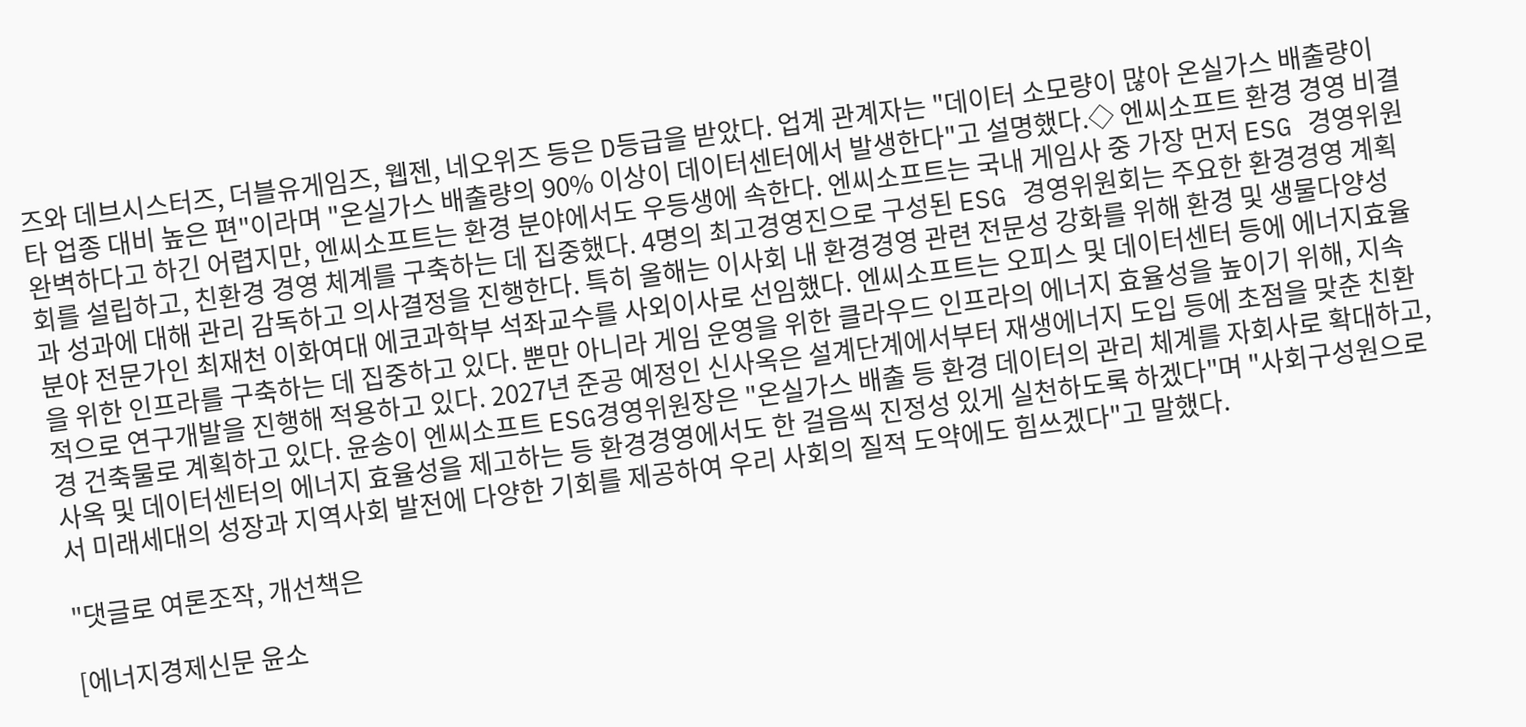즈와 데브시스터즈, 더블유게임즈, 웹젠, 네오위즈 등은 D등급을 받았다. 업계 관계자는 "데이터 소모량이 많아 온실가스 배출량이 타 업종 대비 높은 편"이라며 "온실가스 배출량의 90% 이상이 데이터센터에서 발생한다"고 설명했다.◇ 엔씨소프트 환경 경영 비결완벽하다고 하긴 어렵지만, 엔씨소프트는 환경 분야에서도 우등생에 속한다. 엔씨소프트는 국내 게임사 중 가장 먼저 ESG 경영위원회를 설립하고, 친환경 경영 체계를 구축하는 데 집중했다. 4명의 최고경영진으로 구성된 ESG 경영위원회는 주요한 환경경영 계획과 성과에 대해 관리 감독하고 의사결정을 진행한다. 특히 올해는 이사회 내 환경경영 관련 전문성 강화를 위해 환경 및 생물다양성 분야 전문가인 최재천 이화여대 에코과학부 석좌교수를 사외이사로 선임했다. 엔씨소프트는 오피스 및 데이터센터 등에 에너지효율을 위한 인프라를 구축하는 데 집중하고 있다. 뿐만 아니라 게임 운영을 위한 클라우드 인프라의 에너지 효율성을 높이기 위해, 지속적으로 연구개발을 진행해 적용하고 있다. 2027년 준공 예정인 신사옥은 설계단계에서부터 재생에너지 도입 등에 초점을 맞춘 친환경 건축물로 계획하고 있다. 윤송이 엔씨소프트 ESG경영위원장은 "온실가스 배출 등 환경 데이터의 관리 체계를 자회사로 확대하고, 사옥 및 데이터센터의 에너지 효율성을 제고하는 등 환경경영에서도 한 걸음씩 진정성 있게 실천하도록 하겠다"며 "사회구성원으로서 미래세대의 성장과 지역사회 발전에 다양한 기회를 제공하여 우리 사회의 질적 도약에도 힘쓰겠다"고 말했다.

"댓글로 여론조작, 개선책은

[에너지경제신문 윤소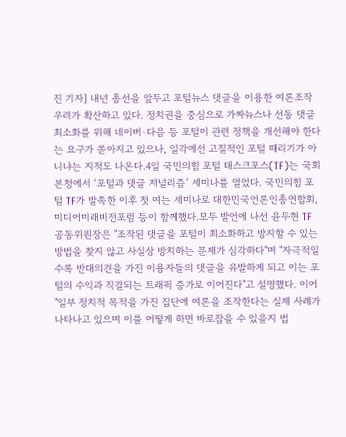진 기자] 내년 총선을 앞두고 포털뉴스 댓글을 이용한 여론조작 우려가 확산하고 있다. 정치권을 중심으로 가짜뉴스나 선동 댓글 최소화를 위해 네이버·다음 등 포털이 관련 정책을 개선해야 한다는 요구가 쏟아지고 있으나, 일각에선 고질적인 포털 때리기가 아니냐는 지적도 나온다.4일 국민의힘 포털 태스크포스(TF)는 국회 본청에서 ‘포털과 댓글 저널리즘’ 세미나를 열었다. 국민의힘 포털 TF가 발족한 이후 첫 여는 세미나로 대한민국언론인총연합회, 미디어미래비전포럼 등이 함께했다.모두 발언에 나선 윤두현 TF 공동위원장은 "조작된 댓글을 포털이 최소화하고 방지할 수 있는 방법을 찾지 않고 사실상 방치하는 문제가 심각하다"며 "자극적일수록 반대의견을 가진 이용자들의 댓글을 유발하게 되고 이는 포털의 수익과 직결되는 트래픽 증가로 이어진다"고 설명했다. 이어 "일부 정치적 목적을 가진 집단에 여론을 조작한다는 실제 사례가 나타나고 있으며 이를 어떻게 하면 바로잡을 수 있을지 법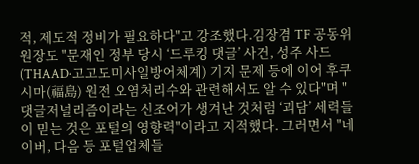적, 제도적 정비가 필요하다"고 강조했다.김장겸 TF 공동위원장도 "문재인 정부 당시 ‘드루킹 댓글’ 사건, 성주 사드(THAAD·고고도미사일방어체계) 기지 문제 등에 이어 후쿠시마(福島) 원전 오염처리수와 관련해서도 알 수 있다"며 "댓글저널리즘이라는 신조어가 생겨난 것처럼 ‘괴담’ 세력들이 믿는 것은 포털의 영향력"이라고 지적했다. 그러면서 "네이버, 다음 등 포털업체들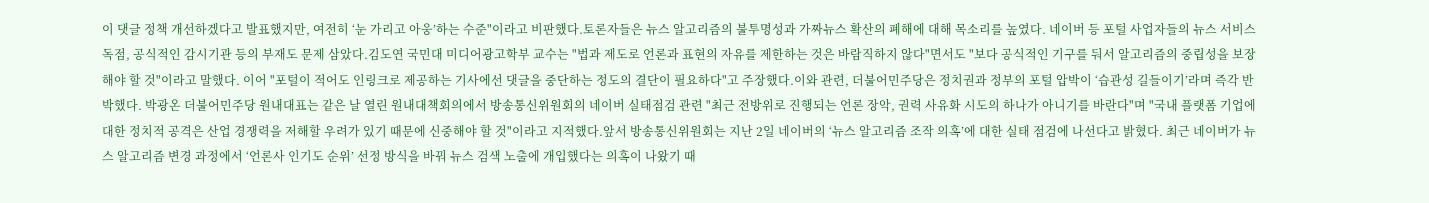이 댓글 정책 개선하겠다고 발표했지만, 여전히 ‘눈 가리고 아웅’하는 수준"이라고 비판했다.토론자들은 뉴스 알고리즘의 불투명성과 가짜뉴스 확산의 폐해에 대해 목소리를 높였다. 네이버 등 포털 사업자들의 뉴스 서비스 독점, 공식적인 감시기관 등의 부재도 문제 삼았다.김도연 국민대 미디어광고학부 교수는 "법과 제도로 언론과 표현의 자유를 제한하는 것은 바람직하지 않다"면서도 "보다 공식적인 기구를 둬서 알고리즘의 중립성을 보장해야 할 것"이라고 말했다. 이어 "포털이 적어도 인링크로 제공하는 기사에선 댓글을 중단하는 정도의 결단이 필요하다"고 주장했다.이와 관련, 더불어민주당은 정치권과 정부의 포털 압박이 ‘습관성 길들이기’라며 즉각 반박했다. 박광온 더불어민주당 원내대표는 같은 날 열린 원내대책회의에서 방송통신위원회의 네이버 실태점검 관련 "최근 전방위로 진행되는 언론 장악, 권력 사유화 시도의 하나가 아니기를 바란다"며 "국내 플랫폼 기업에 대한 정치적 공격은 산업 경쟁력을 저해할 우려가 있기 때문에 신중해야 할 것"이라고 지적했다.앞서 방송통신위원회는 지난 2일 네이버의 ‘뉴스 알고리즘 조작 의혹’에 대한 실태 점검에 나선다고 밝혔다. 최근 네이버가 뉴스 알고리즘 변경 과정에서 ‘언론사 인기도 순위’ 선정 방식을 바꿔 뉴스 검색 노출에 개입했다는 의혹이 나왔기 때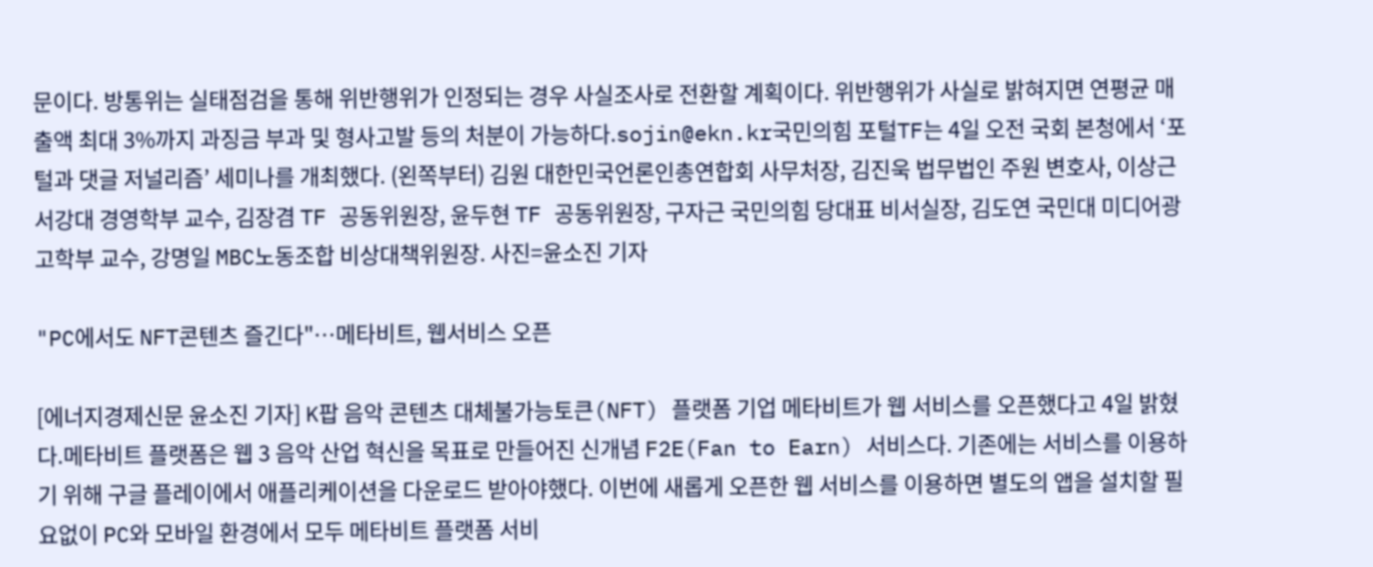문이다. 방통위는 실태점검을 통해 위반행위가 인정되는 경우 사실조사로 전환할 계획이다. 위반행위가 사실로 밝혀지면 연평균 매출액 최대 3%까지 과징금 부과 및 형사고발 등의 처분이 가능하다.sojin@ekn.kr국민의힘 포털TF는 4일 오전 국회 본청에서 ‘포털과 댓글 저널리즘’ 세미나를 개최했다. (왼쪽부터) 김원 대한민국언론인총연합회 사무처장, 김진욱 법무법인 주원 변호사, 이상근 서강대 경영학부 교수, 김장겸 TF 공동위원장, 윤두현 TF 공동위원장, 구자근 국민의힘 당대표 비서실장, 김도연 국민대 미디어광고학부 교수, 강명일 MBC노동조합 비상대책위원장. 사진=윤소진 기자

"PC에서도 NFT콘텐츠 즐긴다"…메타비트, 웹서비스 오픈

[에너지경제신문 윤소진 기자] K팝 음악 콘텐츠 대체불가능토큰(NFT) 플랫폼 기업 메타비트가 웹 서비스를 오픈했다고 4일 밝혔다.메타비트 플랫폼은 웹 3 음악 산업 혁신을 목표로 만들어진 신개념 F2E(Fan to Earn) 서비스다. 기존에는 서비스를 이용하기 위해 구글 플레이에서 애플리케이션을 다운로드 받아야했다. 이번에 새롭게 오픈한 웹 서비스를 이용하면 별도의 앱을 설치할 필요없이 PC와 모바일 환경에서 모두 메타비트 플랫폼 서비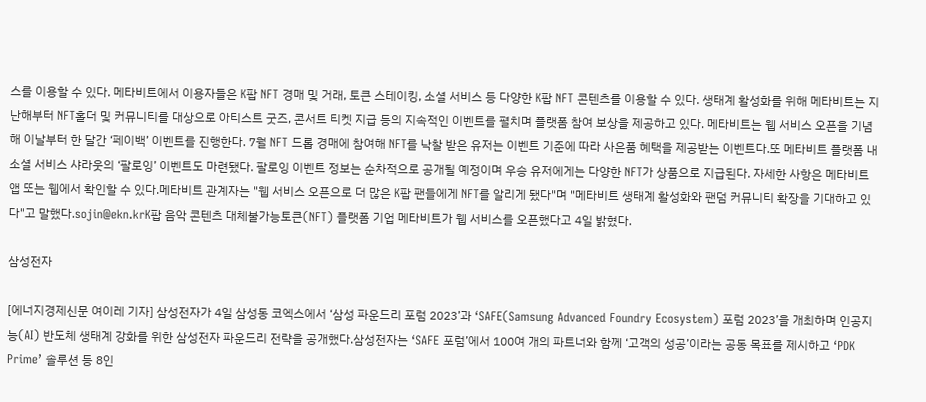스를 이용할 수 있다. 메타비트에서 이용자들은 K팝 NFT 경매 및 거래, 토큰 스테이킹, 소셜 서비스 등 다양한 K팝 NFT 콘텐츠를 이용할 수 있다. 생태계 활성화를 위해 메타비트는 지난해부터 NFT홀더 및 커뮤니티를 대상으로 아티스트 굿즈, 콘서트 티켓 지급 등의 지속적인 이벤트를 펼치며 플랫폼 참여 보상을 제공하고 있다. 메타비트는 웹 서비스 오픈을 기념해 이날부터 한 달간 ‘페이백’ 이벤트를 진행한다. 7월 NFT 드롭 경매에 참여해 NFT를 낙찰 받은 유저는 이벤트 기준에 따라 사은품 혜택을 제공받는 이벤트다.또 메타비트 플랫폼 내 소셜 서비스 샤라웃의 ‘팔로잉’ 이벤트도 마련됐다. 팔로잉 이벤트 정보는 순차적으로 공개될 예정이며 우승 유저에게는 다양한 NFT가 상품으로 지급된다. 자세한 사항은 메타비트 앱 또는 웹에서 확인할 수 있다.메타비트 관계자는 "웹 서비스 오픈으로 더 많은 K팝 팬들에게 NFT를 알리게 됐다"며 "메타비트 생태계 활성화와 팬덤 커뮤니티 확장을 기대하고 있다"고 말했다.sojin@ekn.krK팝 음악 콘텐츠 대체불가능토큰(NFT) 플랫폼 기업 메타비트가 웹 서비스를 오픈했다고 4일 밝혔다.

삼성전자

[에너지경제신문 여이레 기자] 삼성전자가 4일 삼성동 코엑스에서 ‘삼성 파운드리 포럼 2023’과 ‘SAFE(Samsung Advanced Foundry Ecosystem) 포럼 2023’을 개최하며 인공지능(AI) 반도체 생태계 강화를 위한 삼성전자 파운드리 전략을 공개했다.삼성전자는 ‘SAFE 포럼’에서 100여 개의 파트너와 함께 ‘고객의 성공’이라는 공동 목표를 제시하고 ‘PDK Prime’ 솔루션 등 8인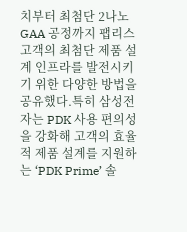치부터 최첨단 2나노 GAA 공정까지 팹리스 고객의 최첨단 제품 설계 인프라를 발전시키기 위한 다양한 방법을 공유했다.특히 삼성전자는 PDK 사용 편의성을 강화해 고객의 효율적 제품 설계를 지원하는 ‘PDK Prime’ 솔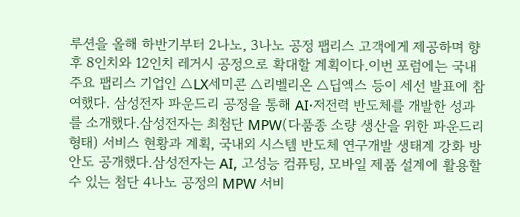루션을 올해 하반기부터 2나노, 3나노 공정 팹리스 고객에게 제공하며 향후 8인치와 12인치 레거시 공정으로 확대할 계획이다.이번 포럼에는 국내 주요 팹리스 기업인 △LX세미콘 △리벨리온 △딥엑스 등이 세선 발표에 참여했다. 삼성전자 파운드리 공정을 통해 AI·저전력 반도체를 개발한 성과를 소개했다.삼성전자는 최첨단 MPW(다품종 소량 생산을 위한 파운드리 형태) 서비스 현황과 계획, 국내외 시스템 반도체 연구개발 생태계 강화 방안도 공개했다.삼성전자는 AI, 고성능 컴퓨팅, 모바일 제품 설계에 활용할 수 있는 첨단 4나노 공정의 MPW 서비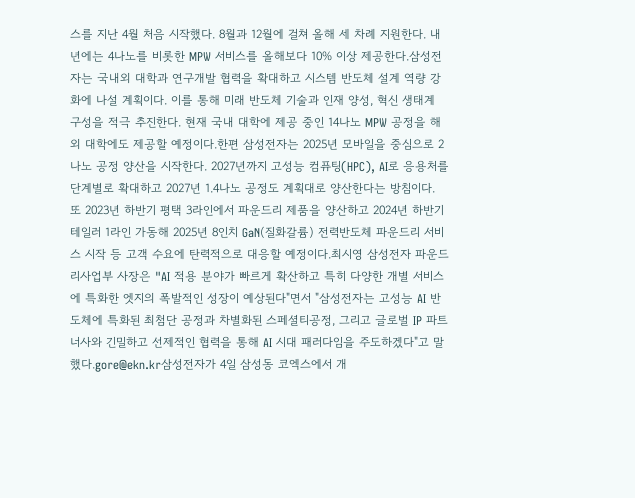스를 지난 4월 처음 시작했다. 8월과 12월에 걸쳐 올해 세 차례 지원한다. 내년에는 4나노를 비롯한 MPW 서비스를 올해보다 10% 이상 제공한다.삼성전자는 국내외 대학과 연구개발 협력을 확대하고 시스템 반도체 설계 역량 강화에 나설 계획이다. 이를 통해 미래 반도체 기술과 인재 양성, 혁신 생태계 구성을 적극 추진한다. 현재 국내 대학에 제공 중인 14나노 MPW 공정을 해외 대학에도 제공할 예정이다.한편 삼성전자는 2025년 모바일을 중심으로 2나노 공정 양산을 시작한다. 2027년까지 고성능 컴퓨팅(HPC), AI로 응용처를 단계별로 확대하고 2027년 1.4나노 공정도 계획대로 양산한다는 방침이다. 또 2023년 하반기 평택 3라인에서 파운드리 제품을 양산하고 2024년 하반기 테일러 1라인 가동해 2025년 8인치 GaN(질화갈륨) 전력반도체 파운드리 서비스 시작 등 고객 수요에 탄력적으로 대응할 예정이다.최시영 삼성전자 파운드리사업부 사장은 "AI 적용 분야가 빠르게 확산하고 특히 다양한 개별 서비스에 특화한 엣지의 폭발적인 성장이 예상된다"면서 "삼성전자는 고성능 AI 반도체에 특화된 최첨단 공정과 차별화된 스페셜티공정, 그리고 글로벌 IP 파트너사와 긴밀하고 선제적인 협력을 통해 AI 시대 패러다임을 주도하겠다"고 말했다.gore@ekn.kr삼성전자가 4일 삼성동 코엑스에서 개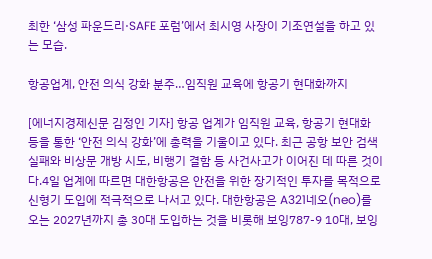최한 ‘삼성 파운드리·SAFE 포럼’에서 최시영 사장이 기조연설을 하고 있는 모습.

항공업계, 안전 의식 강화 분주…임직원 교육에 항공기 현대화까지

[에너지경제신문 김정인 기자] 항공 업계가 임직원 교육, 항공기 현대화 등을 통한 ‘안전 의식 강화’에 총력을 기울이고 있다. 최근 공항 보안 검색 실패와 비상문 개방 시도, 비행기 결함 등 사건사고가 이어진 데 따른 것이다.4일 업계에 따르면 대한항공은 안전을 위한 장기적인 투자를 목적으로 신형기 도입에 적극적으로 나서고 있다. 대한항공은 A321네오(neo)를 오는 2027년까지 총 30대 도입하는 것을 비롯해 보잉787-9 10대, 보잉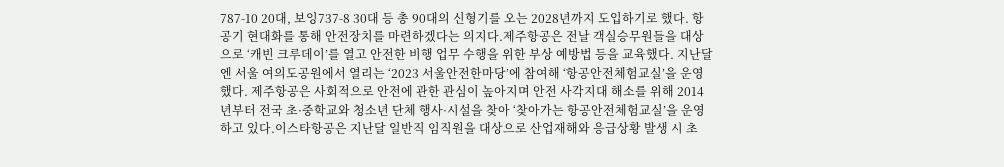787-10 20대, 보잉737-8 30대 등 총 90대의 신형기를 오는 2028년까지 도입하기로 했다. 항공기 현대화를 통해 안전장치를 마련하겠다는 의지다.제주항공은 전날 객실승무원들을 대상으로 ‘캐빈 크루데이’를 열고 안전한 비행 업무 수행을 위한 부상 예방법 등을 교육했다. 지난달엔 서울 여의도공원에서 열리는 ‘2023 서울안전한마당’에 참여해 ‘항공안전체험교실’을 운영했다. 제주항공은 사회적으로 안전에 관한 관심이 높아지며 안전 사각지대 해소를 위해 2014년부터 전국 초·중학교와 청소년 단체 행사·시설을 찾아 ‘찾아가는 항공안전체험교실’을 운영하고 있다.이스타항공은 지난달 일반직 임직원을 대상으로 산업재해와 응급상황 발생 시 초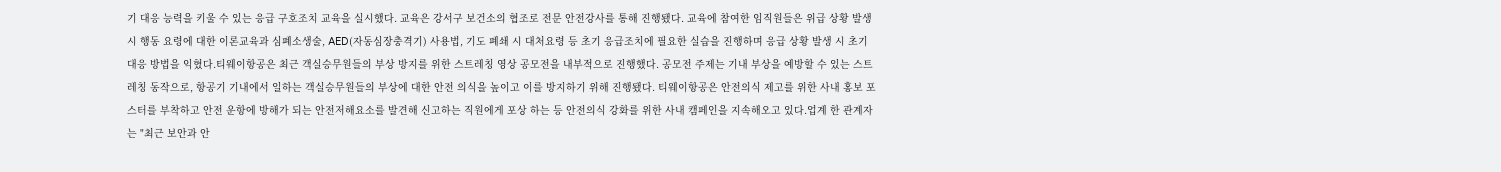기 대응 능력을 키울 수 있는 응급 구호조치 교육을 실시했다. 교육은 강서구 보건소의 협조로 전문 안전강사를 통해 진행됐다. 교육에 참여한 임직원들은 위급 상황 발생 시 행동 요령에 대한 이론교육과 심폐소생술, AED(자동심장충격기) 사용법, 기도 폐쇄 시 대처요령 등 초기 응급조치에 필요한 실습을 진행하며 응급 상황 발생 시 초기 대응 방법을 익혔다.티웨이항공은 최근 객실승무원들의 부상 방지를 위한 스트레칭 영상 공모전을 내부적으로 진행했다. 공모전 주제는 기내 부상을 예방할 수 있는 스트레칭 동작으로, 항공기 기내에서 일하는 객실승무원들의 부상에 대한 안전 의식을 높이고 이를 방지하기 위해 진행됐다. 티웨이항공은 안전의식 제고를 위한 사내 홍보 포스터를 부착하고 안전 운항에 방해가 되는 안전저해요소를 발견해 신고하는 직원에게 포상 하는 등 안전의식 강화를 위한 사내 캠페인을 지속해오고 있다.업계 한 관계자는 "최근 보안과 안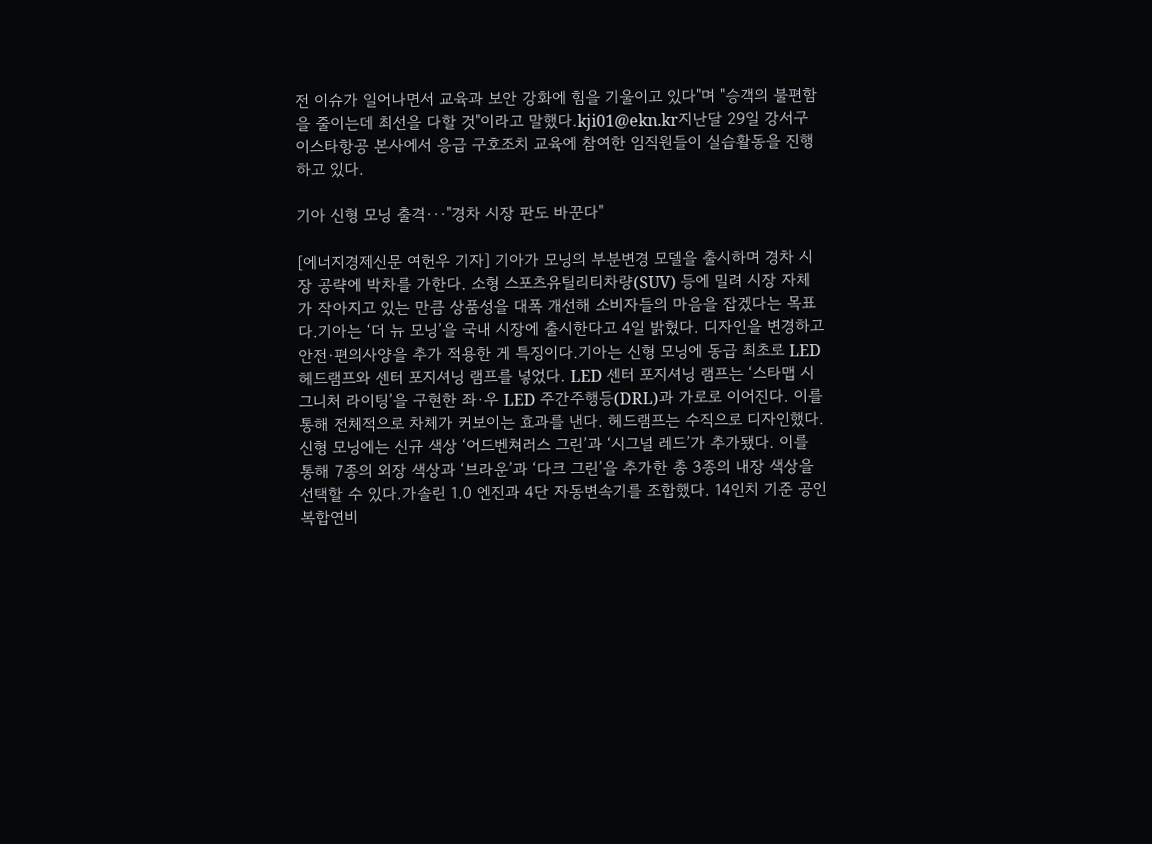전 이슈가 일어나면서 교육과 보안 강화에 힘을 기울이고 있다"며 "승객의 불편함을 줄이는데 최선을 다할 것"이라고 말했다.kji01@ekn.kr지난달 29일 강서구 이스타항공 본사에서 응급 구호조치 교육에 참여한 임직원들이 실습활동을 진행하고 있다.

기아 신형 모닝 출격···"경차 시장 판도 바꾼다"

[에너지경제신문 여헌우 기자] 기아가 모닝의 부분변경 모델을 출시하며 경차 시장 공략에 박차를 가한다. 소형 스포츠유틸리티차량(SUV) 등에 밀려 시장 자체가 작아지고 있는 만큼 상품성을 대폭 개선해 소비자들의 마음을 잡겠다는 목표다.기아는 ‘더 뉴 모닝’을 국내 시장에 출시한다고 4일 밝혔다. 디자인을 변경하고 안전·편의사양을 추가 적용한 게 특징이다.기아는 신형 모닝에 동급 최초로 LED 헤드램프와 센터 포지셔닝 램프를 넣었다. LED 센터 포지셔닝 램프는 ‘스타맵 시그니처 라이팅’을 구현한 좌·우 LED 주간주행등(DRL)과 가로로 이어진다. 이를 통해 전체적으로 차체가 커보이는 효과를 낸다. 헤드램프는 수직으로 디자인했다.신형 모닝에는 신규 색상 ‘어드벤쳐러스 그린’과 ‘시그널 레드’가 추가됐다. 이를 통해 7종의 외장 색상과 ‘브라운’과 ‘다크 그린’을 추가한 총 3종의 내장 색상을 선택할 수 있다.가솔린 1.0 엔진과 4단 자동변속기를 조합했다. 14인치 기준 공인복합연비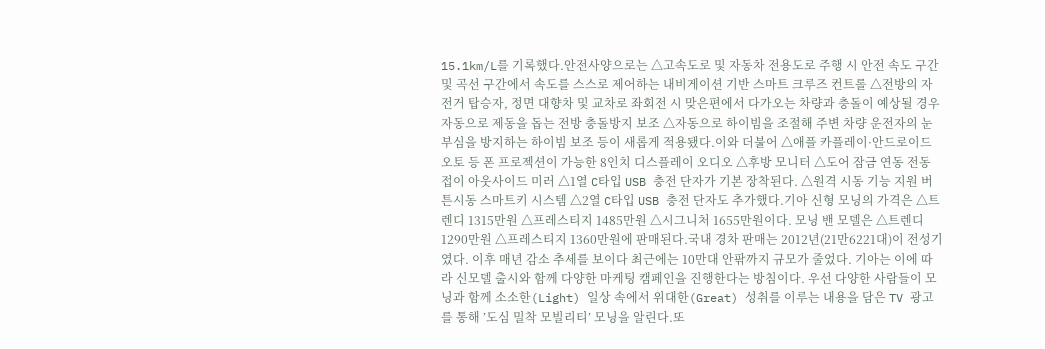15.1km/L를 기록했다.안전사양으로는 △고속도로 및 자동차 전용도로 주행 시 안전 속도 구간 및 곡선 구간에서 속도를 스스로 제어하는 내비게이션 기반 스마트 크루즈 컨트롤 △전방의 자전거 탑승자, 정면 대향차 및 교차로 좌회전 시 맞은편에서 다가오는 차량과 충돌이 예상될 경우 자동으로 제동을 돕는 전방 충돌방지 보조 △자동으로 하이빔을 조절해 주변 차량 운전자의 눈부심을 방지하는 하이빔 보조 등이 새롭게 적용됐다.이와 더불어 △애플 카플레이·안드로이드 오토 등 폰 프로젝션이 가능한 8인치 디스플레이 오디오 △후방 모니터 △도어 잠금 연동 전동 접이 아웃사이드 미러 △1열 C타입 USB 충전 단자가 기본 장착된다. △원격 시동 기능 지원 버튼시동 스마트키 시스템 △2열 C타입 USB 충전 단자도 추가했다.기아 신형 모닝의 가격은 △트렌디 1315만원 △프레스티지 1485만원 △시그니처 1655만원이다. 모닝 밴 모델은 △트렌디 1290만원 △프레스티지 1360만원에 판매된다.국내 경차 판매는 2012년(21만6221대)이 전성기였다. 이후 매년 감소 추세를 보이다 최근에는 10만대 안팎까지 규모가 줄었다. 기아는 이에 따라 신모델 출시와 함께 다양한 마케팅 캠페인을 진행한다는 방침이다. 우선 다양한 사람들이 모닝과 함께 소소한(Light) 일상 속에서 위대한(Great) 성취를 이루는 내용을 담은 TV 광고를 통해 ’도심 밀착 모빌리티’ 모닝을 알린다.또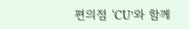편의점 ‘CU’와 함께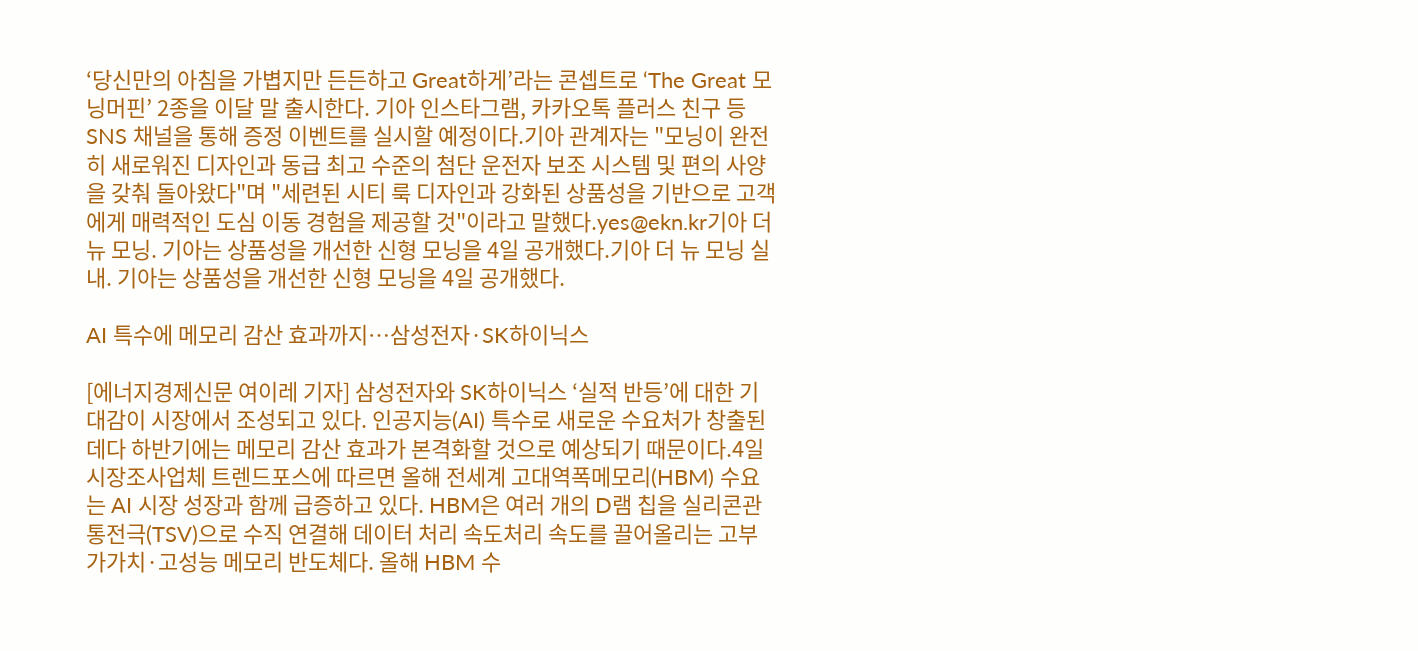‘당신만의 아침을 가볍지만 든든하고 Great하게’라는 콘셉트로 ‘The Great 모닝머핀’ 2종을 이달 말 출시한다. 기아 인스타그램, 카카오톡 플러스 친구 등 SNS 채널을 통해 증정 이벤트를 실시할 예정이다.기아 관계자는 "모닝이 완전히 새로워진 디자인과 동급 최고 수준의 첨단 운전자 보조 시스템 및 편의 사양을 갖춰 돌아왔다"며 "세련된 시티 룩 디자인과 강화된 상품성을 기반으로 고객에게 매력적인 도심 이동 경험을 제공할 것"이라고 말했다.yes@ekn.kr기아 더 뉴 모닝. 기아는 상품성을 개선한 신형 모닝을 4일 공개했다.기아 더 뉴 모닝 실내. 기아는 상품성을 개선한 신형 모닝을 4일 공개했다.

AI 특수에 메모리 감산 효과까지…삼성전자·SK하이닉스

[에너지경제신문 여이레 기자] 삼성전자와 SK하이닉스 ‘실적 반등’에 대한 기대감이 시장에서 조성되고 있다. 인공지능(AI) 특수로 새로운 수요처가 창출된데다 하반기에는 메모리 감산 효과가 본격화할 것으로 예상되기 때문이다.4일 시장조사업체 트렌드포스에 따르면 올해 전세계 고대역폭메모리(HBM) 수요는 AI 시장 성장과 함께 급증하고 있다. HBM은 여러 개의 D램 칩을 실리콘관통전극(TSV)으로 수직 연결해 데이터 처리 속도처리 속도를 끌어올리는 고부가가치·고성능 메모리 반도체다. 올해 HBM 수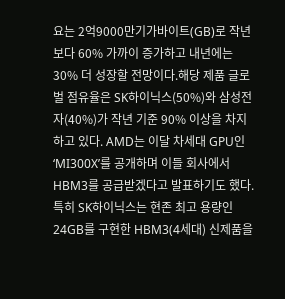요는 2억9000만기가바이트(GB)로 작년보다 60% 가까이 증가하고 내년에는 30% 더 성장할 전망이다.해당 제품 글로벌 점유율은 SK하이닉스(50%)와 삼성전자(40%)가 작년 기준 90% 이상을 차지하고 있다. AMD는 이달 차세대 GPU인 ‘MI300X’를 공개하며 이들 회사에서 HBM3를 공급받겠다고 발표하기도 했다.특히 SK하이닉스는 현존 최고 용량인 24GB를 구현한 HBM3(4세대) 신제품을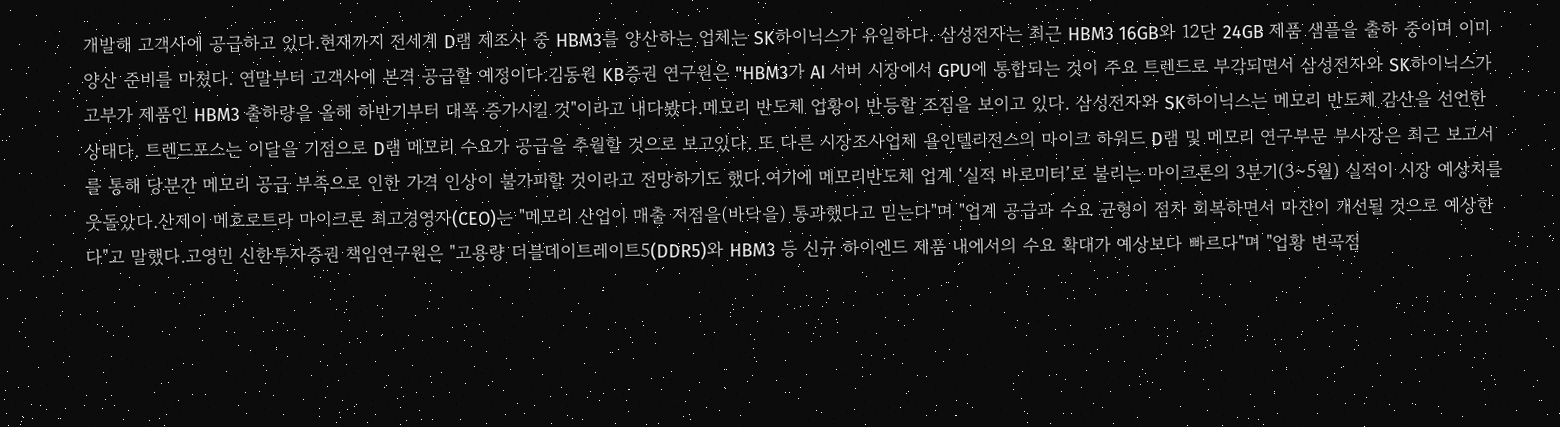개발해 고객사에 공급하고 있다.현재까지 전세계 D램 제조사 중 HBM3를 양산하는 업체는 SK하이닉스가 유일하다. 삼성전자는 최근 HBM3 16GB와 12단 24GB 제품 샘플을 출하 중이며 이미 양산 준비를 마쳤다. 연말부터 고객사에 본격 공급할 예정이다.김동원 KB증권 연구원은 "HBM3가 AI 서버 시장에서 GPU에 통합되는 것이 주요 트렌드로 부각되면서 삼성전자와 SK하이닉스가 고부가 제품인 HBM3 출하량을 올해 하반기부터 대폭 증가시킬 것"이라고 내다봤다.메모리 반도체 업황이 반등할 조짐을 보이고 있다. 삼성전자와 SK하이닉스는 메모리 반도체 감산을 선언한 상태다. 트렌드포스는 이달을 기점으로 D램 메모리 수요가 공급을 추월할 것으로 보고있다. 또 다른 시장조사업체 욜인텔리전스의 마이크 하워드 D램 및 메모리 연구부문 부사장은 최근 보고서를 통해 당분간 메모리 공급 부족으로 인한 가격 인상이 불가피할 것이라고 전망하기도 했다.여기에 메모리반도체 업계 ‘실적 바로미터’로 불리는 마이크론의 3분기(3~5월) 실적이 시장 예상치를 웃돌았다.산제이 메흐로트라 마이크론 최고경영자(CEO)는 "메모리 산업이 매출 저점을(바닥을) 통과했다고 믿는다"며 "업계 공급과 수요 균형이 점차 회복하면서 마진이 개선될 것으로 예상한다"고 말했다.고영민 신한투자증권 책임연구원은 "고용량 더블데이트레이트5(DDR5)와 HBM3 등 신규 하이엔드 제품 내에서의 수요 확대가 예상보다 빠르다"며 "업황 변곡점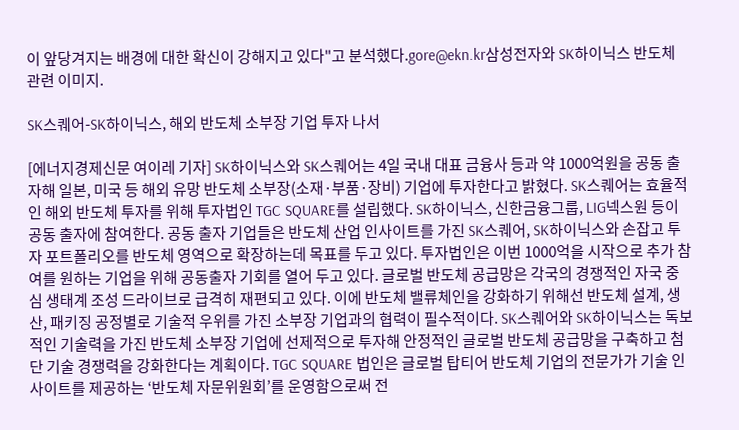이 앞당겨지는 배경에 대한 확신이 강해지고 있다"고 분석했다.gore@ekn.kr삼성전자와 SK하이닉스 반도체 관련 이미지.

SK스퀘어-SK하이닉스, 해외 반도체 소부장 기업 투자 나서

[에너지경제신문 여이레 기자] SK하이닉스와 SK스퀘어는 4일 국내 대표 금융사 등과 약 1000억원을 공동 출자해 일본, 미국 등 해외 유망 반도체 소부장(소재·부품·장비) 기업에 투자한다고 밝혔다. SK스퀘어는 효율적인 해외 반도체 투자를 위해 투자법인 TGC SQUARE를 설립했다. SK하이닉스, 신한금융그룹, LIG넥스원 등이 공동 출자에 참여한다. 공동 출자 기업들은 반도체 산업 인사이트를 가진 SK스퀘어, SK하이닉스와 손잡고 투자 포트폴리오를 반도체 영역으로 확장하는데 목표를 두고 있다. 투자법인은 이번 1000억을 시작으로 추가 참여를 원하는 기업을 위해 공동출자 기회를 열어 두고 있다. 글로벌 반도체 공급망은 각국의 경쟁적인 자국 중심 생태계 조성 드라이브로 급격히 재편되고 있다. 이에 반도체 밸류체인을 강화하기 위해선 반도체 설계, 생산, 패키징 공정별로 기술적 우위를 가진 소부장 기업과의 협력이 필수적이다. SK스퀘어와 SK하이닉스는 독보적인 기술력을 가진 반도체 소부장 기업에 선제적으로 투자해 안정적인 글로벌 반도체 공급망을 구축하고 첨단 기술 경쟁력을 강화한다는 계획이다. TGC SQUARE 법인은 글로벌 탑티어 반도체 기업의 전문가가 기술 인사이트를 제공하는 ‘반도체 자문위원회’를 운영함으로써 전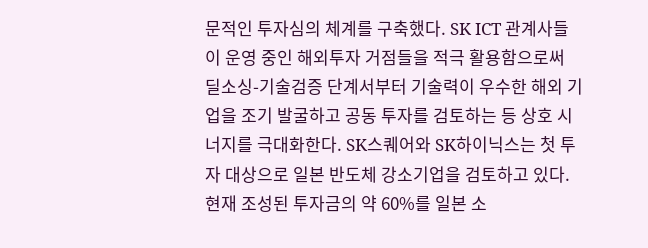문적인 투자심의 체계를 구축했다. SK ICT 관계사들이 운영 중인 해외투자 거점들을 적극 활용함으로써 딜소싱-기술검증 단계서부터 기술력이 우수한 해외 기업을 조기 발굴하고 공동 투자를 검토하는 등 상호 시너지를 극대화한다. SK스퀘어와 SK하이닉스는 첫 투자 대상으로 일본 반도체 강소기업을 검토하고 있다. 현재 조성된 투자금의 약 60%를 일본 소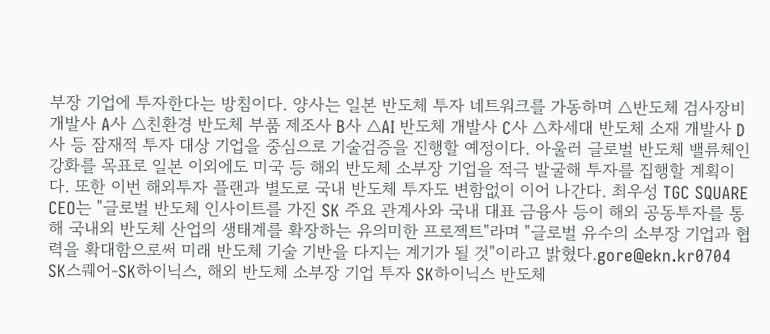부장 기업에 투자한다는 방침이다. 양사는 일본 반도체 투자 네트워크를 가동하며 △반도체 검사장비 개발사 A사 △친환경 반도체 부품 제조사 B사 △AI 반도체 개발사 C사 △차세대 반도체 소재 개발사 D사 등 잠재적 투자 대상 기업을 중심으로 기술검증을 진행할 예정이다. 아울러 글로벌 반도체 밸류체인 강화를 목표로 일본 이외에도 미국 등 해외 반도체 소부장 기업을 적극 발굴해 투자를 집행할 계획이다. 또한 이번 해외투자 플랜과 별도로 국내 반도체 투자도 변함없이 이어 나간다. 최우성 TGC SQUARE CEO는 "글로벌 반도체 인사이트를 가진 SK 주요 관계사와 국내 대표 금융사 등이 해외 공동투자를 통해 국내외 반도체 산업의 생태계를 확장하는 유의미한 프로젝트"라며 "글로벌 유수의 소부장 기업과 협력을 확대함으로써 미래 반도체 기술 기반을 다지는 계기가 될 것"이라고 밝혔다.gore@ekn.kr0704 SK스퀘어-SK하이닉스, 해외 반도체 소부장 기업 투자 SK하이닉스 반도체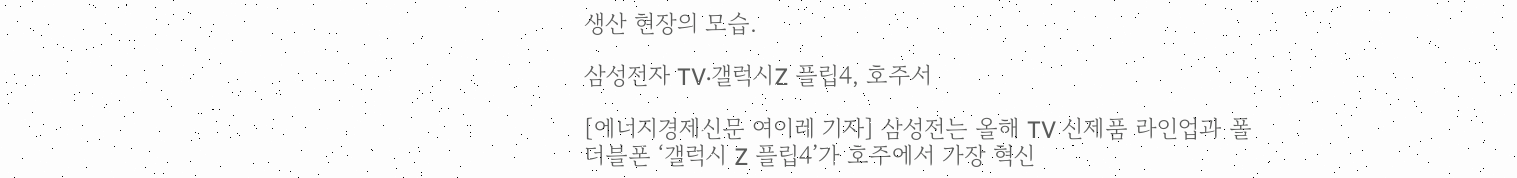생산 현장의 모습.

삼성전자 TV·갤럭시Z 플립4, 호주서

[에너지경제신문 여이레 기자] 삼성전는 올해 TV 신제품 라인업과 폴더블폰 ‘갤럭시 Z 플립4’가 호주에서 가장 혁신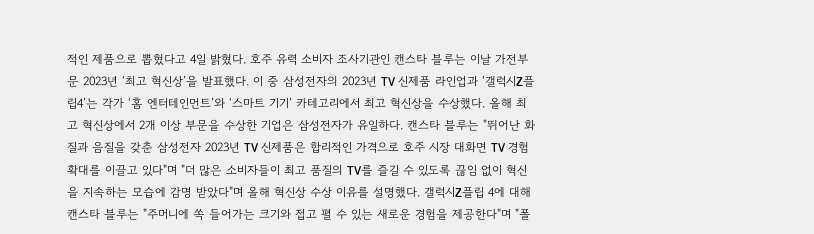적인 제품으로 뽑혔다고 4일 밝혔다. 호주 유력 소비자 조사기관인 캔스타 블루는 이날 가전부문 2023년 ‘최고 혁신상’을 발표했다. 이 중 삼성전자의 2023년 TV 신제품 라인업과 ‘갤럭시Z플립4’는 각가 ‘홈 엔터테인먼트’와 ‘스마트 기기’ 카테고리에서 최고 혁신상을 수상했다. 올해 최고 혁신상에서 2개 이상 부문을 수상한 기업은 삼성전자가 유일하다. 캔스타 블루는 "뛰어난 화질과 음질을 갖춘 삼성전자 2023년 TV 신제품은 합리적인 가격으로 호주 시장 대화면 TV 경험 확대를 이끌고 있다"며 "더 많은 소비자들이 최고 품질의 TV를 즐길 수 있도록 끊임 없이 혁신을 지속하는 모습에 감명 받았다"며 올해 혁신상 수상 이유를 설명했다. 갤럭시Z플립 4에 대해 캔스타 블루는 "주머니에 쏙 들어가는 크기와 접고 펼 수 있는 새로운 경험을 제공한다"며 "폴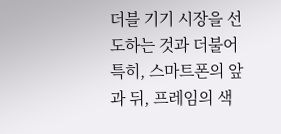더블 기기 시장을 선도하는 것과 더불어 특히, 스마트폰의 앞과 뒤, 프레임의 색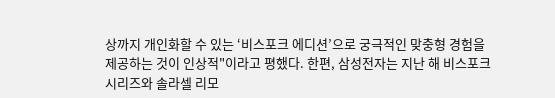상까지 개인화할 수 있는 ‘비스포크 에디션’으로 궁극적인 맞충형 경험을 제공하는 것이 인상적"이라고 평했다. 한편, 삼성전자는 지난 해 비스포크 시리즈와 솔라셀 리모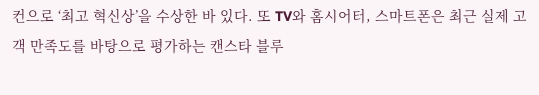컨으로 ‘최고 혁신상’을 수상한 바 있다. 또 TV와 홈시어터, 스마트폰은 최근 실제 고객 만족도를 바탕으로 평가하는 캔스타 블루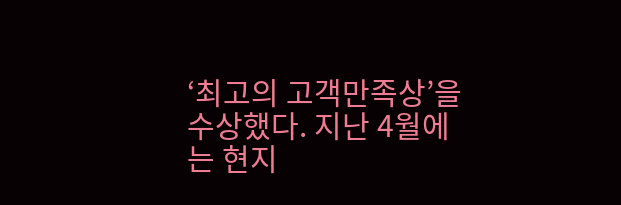‘최고의 고객만족상’을 수상했다. 지난 4월에는 현지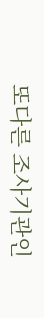또다른 조사기관인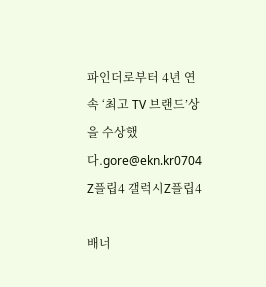파인더로부터 4년 연속 ‘최고 TV 브랜드’상을 수상했다.gore@ekn.kr0704 Z플립4 갤럭시Z플립4

배너